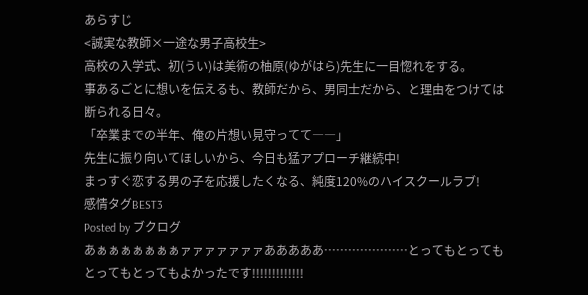あらすじ
<誠実な教師×一途な男子高校生>
高校の入学式、初(うい)は美術の柚原(ゆがはら)先生に一目惚れをする。
事あるごとに想いを伝えるも、教師だから、男同士だから、と理由をつけては断られる日々。
「卒業までの半年、俺の片想い見守ってて――」
先生に振り向いてほしいから、今日も猛アプローチ継続中!
まっすぐ恋する男の子を応援したくなる、純度120%のハイスクールラブ!
感情タグBEST3
Posted by ブクログ
あぁぁぁぁぁぁぁァァァァァァァあああああ…………………とってもとってもとってもとってもよかったです!!!!!!!!!!!!!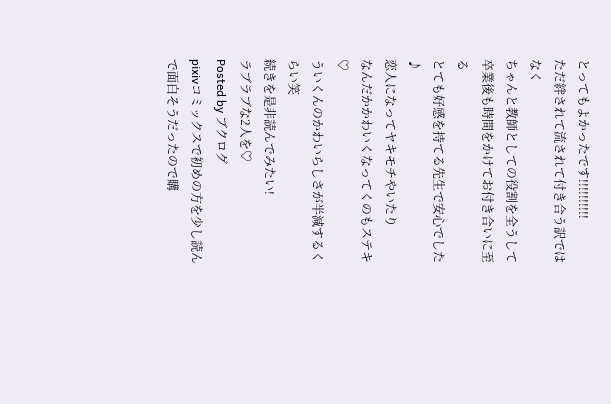とってもよかったです!!!!!!!!!!
ただ絆されて流されて付き合う訳ではなく
ちゃんと教師としての役割を全うして
卒業後も時間をかけてお付き合いに至る
とても好感を持てる先生で安心でした♪
恋人になってヤキモチやいたり
なんだかかわいくなってくのもステキ♡
ういくんのかわいらしさが半減するくらい笑
続きを是非読んでみたい!
ラブラブな2人を♡
Posted by ブクログ
pixivコミックスで初めの方を少し読んで面白そうだったので購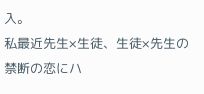入。
私最近先生×生徒、生徒×先生の禁断の恋にハ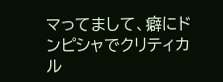マってまして、癖にドンピシャでクリティカル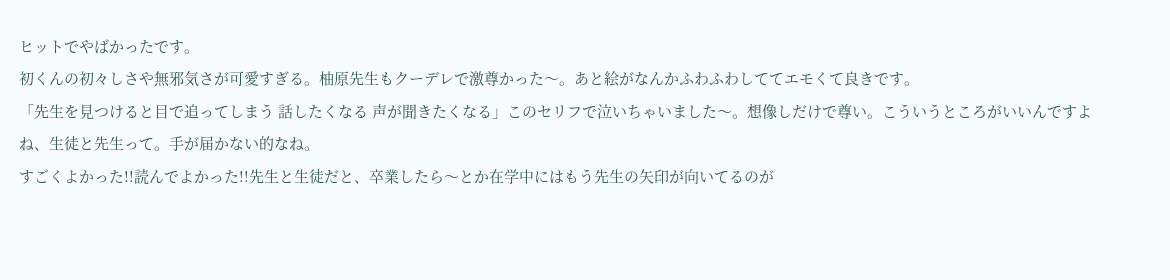ヒットでやばかったです。
初くんの初々しさや無邪気さが可愛すぎる。柚原先生もクーデレで激尊かった〜。あと絵がなんかふわふわしててエモくて良きです。
「先生を見つけると目で追ってしまう 話したくなる 声が聞きたくなる」このセリフで泣いちゃいました〜。想像しだけで尊い。こういうところがいいんですよね、生徒と先生って。手が届かない的なね。
すごくよかった!!読んでよかった!!先生と生徒だと、卒業したら〜とか在学中にはもう先生の矢印が向いてるのが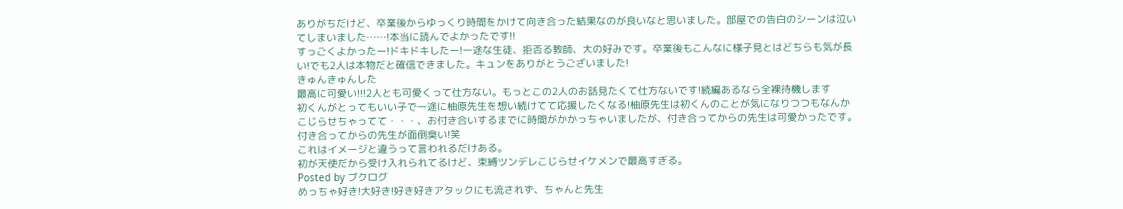ありがちだけど、卒業後からゆっくり時間をかけて向き合った結果なのが良いなと思いました。部屋での告白のシーンは泣いてしまいました……!本当に読んでよかったです!!
すっごくよかったー!ドキドキしたー!一途な生徒、拒否る教師、大の好みです。卒業後もこんなに様子見とはどちらも気が長い!でも2人は本物だと確信できました。キュンをありがとうございました!
きゅんきゅんした
最高に可愛い!!!2人とも可愛くって仕方ない。もっとこの2人のお話見たくて仕方ないです!続編あるなら全裸待機します
初くんがとってもいい子で一途に柚原先生を想い続けてて応援したくなる!柚原先生は初くんのことが気になりつつもなんかこじらせちゃってて・・・、お付き合いするまでに時間がかかっちゃいましたが、付き合ってからの先生は可愛かったです。
付き合ってからの先生が面倒臭い!笑
これはイメージと違うって言われるだけある。
初が天使だから受け入れられてるけど、束縛ツンデレこじらせイケメンで最高すぎる。
Posted by ブクログ
めっちゃ好き!大好き!好き好きアタックにも流されず、ちゃんと先生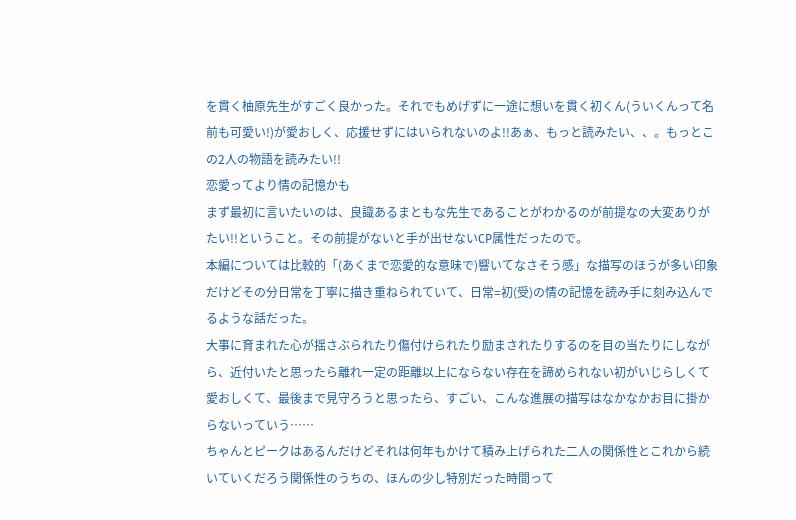を貫く柚原先生がすごく良かった。それでもめげずに一途に想いを貫く初くん(ういくんって名前も可愛い!)が愛おしく、応援せずにはいられないのよ!!あぁ、もっと読みたい、、。もっとこの2人の物語を読みたい!!
恋愛ってより情の記憶かも
まず最初に言いたいのは、良識あるまともな先生であることがわかるのが前提なの大変ありがたい!!ということ。その前提がないと手が出せないCP属性だったので。
本編については比較的「(あくまで恋愛的な意味で)響いてなさそう感」な描写のほうが多い印象だけどその分日常を丁寧に描き重ねられていて、日常=初(受)の情の記憶を読み手に刻み込んでるような話だった。
大事に育まれた心が揺さぶられたり傷付けられたり励まされたりするのを目の当たりにしながら、近付いたと思ったら離れ一定の距離以上にならない存在を諦められない初がいじらしくて愛おしくて、最後まで見守ろうと思ったら、すごい、こんな進展の描写はなかなかお目に掛からないっていう……
ちゃんとピークはあるんだけどそれは何年もかけて積み上げられた二人の関係性とこれから続いていくだろう関係性のうちの、ほんの少し特別だった時間って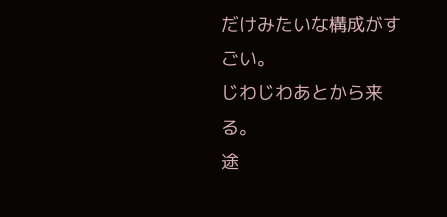だけみたいな構成がすごい。
じわじわあとから来る。
途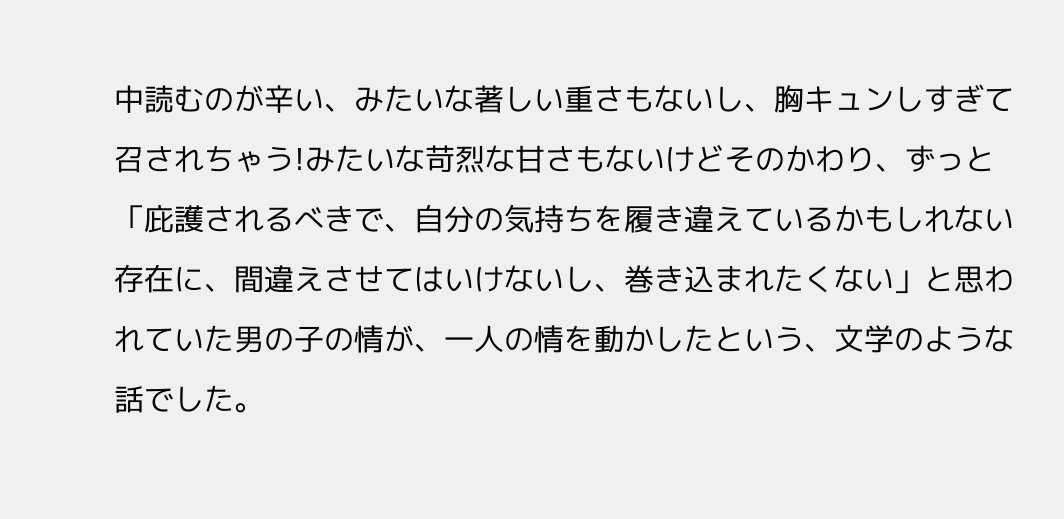中読むのが辛い、みたいな著しい重さもないし、胸キュンしすぎて召されちゃう!みたいな苛烈な甘さもないけどそのかわり、ずっと「庇護されるべきで、自分の気持ちを履き違えているかもしれない存在に、間違えさせてはいけないし、巻き込まれたくない」と思われていた男の子の情が、一人の情を動かしたという、文学のような話でした。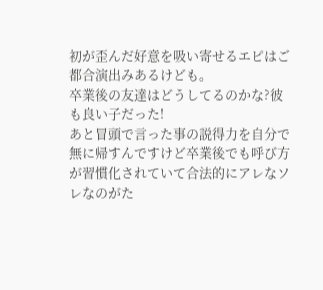初が歪んだ好意を吸い寄せるエピはご都合演出みあるけども。
卒業後の友達はどうしてるのかな?彼も良い子だった!
あと冒頭で言った事の説得力を自分で無に帰すんですけど卒業後でも呼び方が習慣化されていて合法的にアレなソレなのがた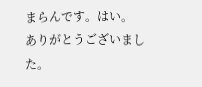まらんです。はい。
ありがとうございました。